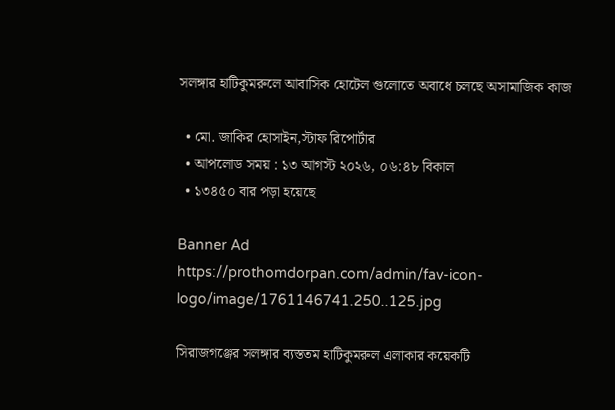সলঙ্গার হাটিকুমরুলে আবাসিক হোটেল গুলোতে অবাধে চলছে অসামাজিক কাজ

  • মো. জাকির হোসাইন,স্টাফ রিপোর্টার
  • আপলোড সময় : ১৩ আগস্ট ২০২৬, ০৬:৪৮ বিকাল
  • ১৩৪৫০ বার পড়া হয়েছে

Banner Ad
https://prothomdorpan.com/admin/fav-icon-logo/image/1761146741.250..125.jpg

সিরাজগঞ্জের সলঙ্গার ব্যস্ততম হাটিকুমরুল এলাকার কয়েকটি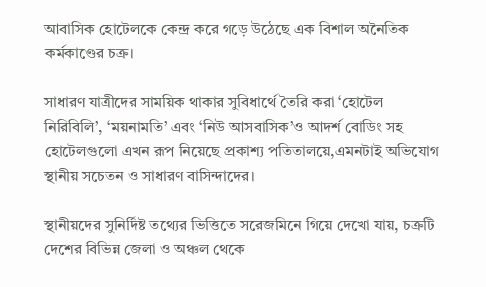আবাসিক হোটেলকে কেন্দ্র করে গড়ে উঠেছে এক বিশাল অনৈতিক কর্মকাণ্ডের চক্র।

সাধারণ যাত্রীদের সাময়িক থাকার সুবিধার্থে তৈরি করা ‘হোটেল নিরিবিলি’, ‘ময়নামতি’ এবং ‘নিউ আসবাসিক’ও আদর্শ বোডিং সহ হোটেলগুলো এখন রূপ নিয়েছে প্রকাশ্য পতিতালয়ে,এমনটাই অভিযোগ স্থানীয় সচেতন ও সাধারণ বাসিন্দাদের।

স্থানীয়দের সুনির্দিষ্ট তথ্যের ভিত্তিতে সরেজমিনে গিয়ে দেখো যায়, চক্রটি দেশের বিভিন্ন জেলা ও অঞ্চল থেকে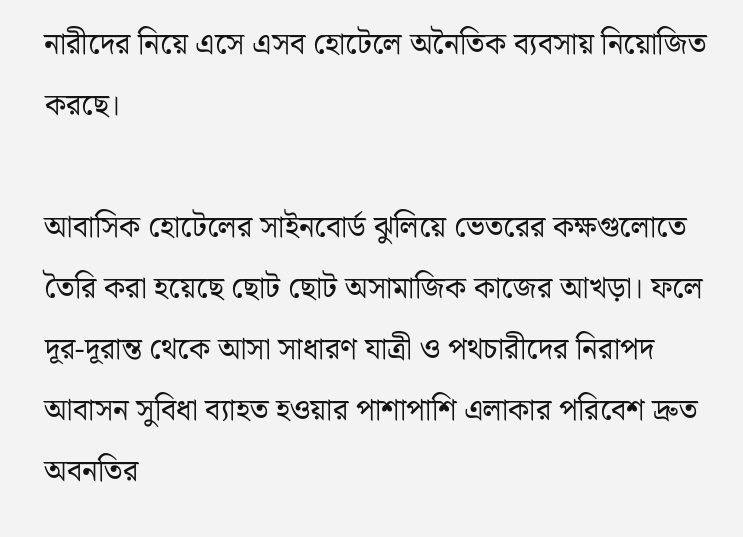নারীদের নিয়ে এসে এসব হোটেলে অনৈতিক ব্যবসায় নিয়োজিত করছে।

আবাসিক হোটেলের সাইনবোর্ড ঝুলিয়ে ভেতরের কক্ষগুলোতে তৈরি করা হয়েছে ছোট ছোট অসামাজিক কাজের আখড়া। ফলে দূর-দূরান্ত থেকে আসা সাধারণ যাত্রী ও পথচারীদের নিরাপদ আবাসন সুবিধা ব্যাহত হওয়ার পাশাপাশি এলাকার পরিবেশ দ্রুত অবনতির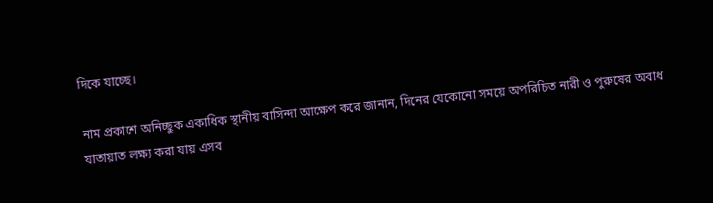দিকে যাচ্ছে।

নাম প্রকাশে অনিচ্ছুক একাধিক স্থানীয় বাসিন্দা আক্ষেপ করে জানান, দিনের যেকোনো সময়ে অপরিচিত নারী ও পুরুষের অবাধ যাতায়াত লক্ষ্য করা যায় এসব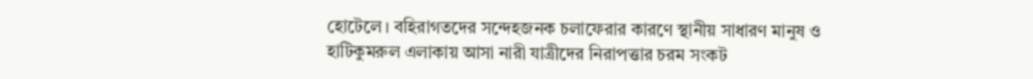হোটেলে। বহিরাগতদের সন্দেহজনক চলাফেরার কারণে স্থানীয় সাধারণ মানুষ ও হাটিকুমরুল এলাকায় আসা নারী যাত্রীদের নিরাপত্তার চরম সংকট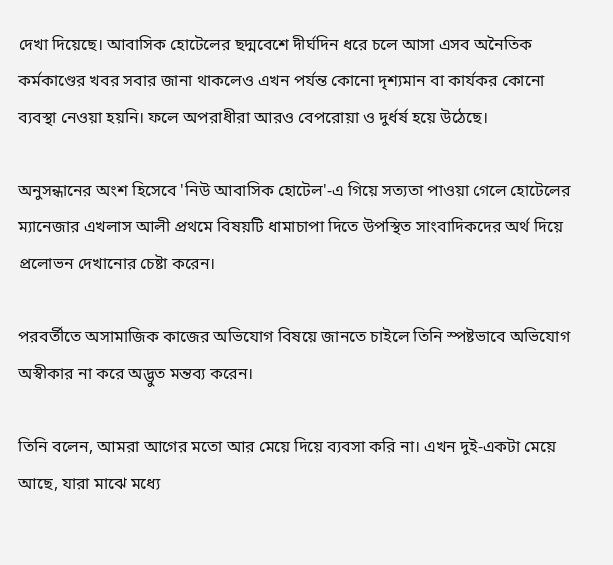দেখা দিয়েছে। আবাসিক হোটেলের ছদ্মবেশে দীর্ঘদিন ধরে চলে আসা এসব অনৈতিক কর্মকাণ্ডের খবর সবার জানা থাকলেও এখন পর্যন্ত কোনো দৃশ্যমান বা কার্যকর কোনো ব্যবস্থা নেওয়া হয়নি। ফলে অপরাধীরা আরও বেপরোয়া ও দুর্ধর্ষ হয়ে উঠেছে।

অনুসন্ধানের অংশ হিসেবে 'নিউ আবাসিক হোটেল'-এ গিয়ে সত্যতা পাওয়া গেলে হোটেলের ম্যানেজার এখলাস আলী প্রথমে বিষয়টি ধামাচাপা দিতে উপস্থিত সাংবাদিকদের অর্থ দিয়ে প্রলোভন দেখানোর চেষ্টা করেন।

পরবর্তীতে অসামাজিক কাজের অভিযোগ বিষয়ে জানতে চাইলে তিনি স্পষ্টভাবে অভিযোগ অস্বীকার না করে অদ্ভুত মন্তব্য করেন।

তিনি বলেন, আমরা আগের মতো আর মেয়ে দিয়ে ব্যবসা করি না। এখন দুই-একটা মেয়ে আছে, যারা মাঝে মধ্যে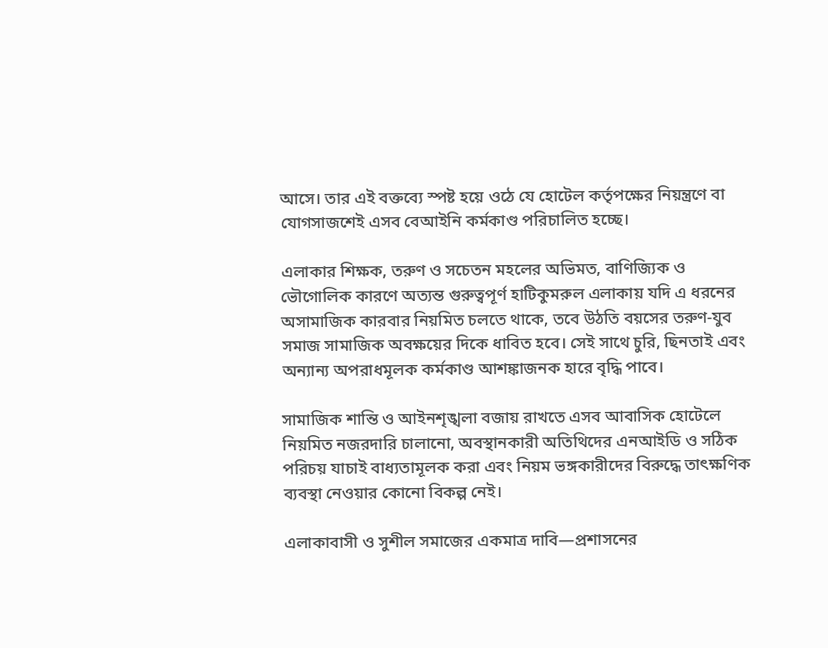আসে। তার এই বক্তব্যে স্পষ্ট হয়ে ওঠে যে হোটেল কর্তৃপক্ষের নিয়ন্ত্রণে বা যোগসাজশেই এসব বেআইনি কর্মকাণ্ড পরিচালিত হচ্ছে।

এলাকার শিক্ষক, তরুণ ও সচেতন মহলের অভিমত, বাণিজ্যিক ও ভৌগোলিক কারণে অত্যন্ত গুরুত্বপূর্ণ হাটিকুমরুল এলাকায় যদি এ ধরনের অসামাজিক কারবার নিয়মিত চলতে থাকে, তবে উঠতি বয়সের তরুণ-যুব সমাজ সামাজিক অবক্ষয়ের দিকে ধাবিত হবে। সেই সাথে চুরি, ছিনতাই এবং অন্যান্য অপরাধমূলক কর্মকাণ্ড আশঙ্কাজনক হারে বৃদ্ধি পাবে।

সামাজিক শান্তি ও আইনশৃঙ্খলা বজায় রাখতে এসব আবাসিক হোটেলে নিয়মিত নজরদারি চালানো, অবস্থানকারী অতিথিদের এনআইডি ও সঠিক পরিচয় যাচাই বাধ্যতামূলক করা এবং নিয়ম ভঙ্গকারীদের বিরুদ্ধে তাৎক্ষণিক ব্যবস্থা নেওয়ার কোনো বিকল্প নেই।

এলাকাবাসী ও সুশীল সমাজের একমাত্র দাবি—প্রশাসনের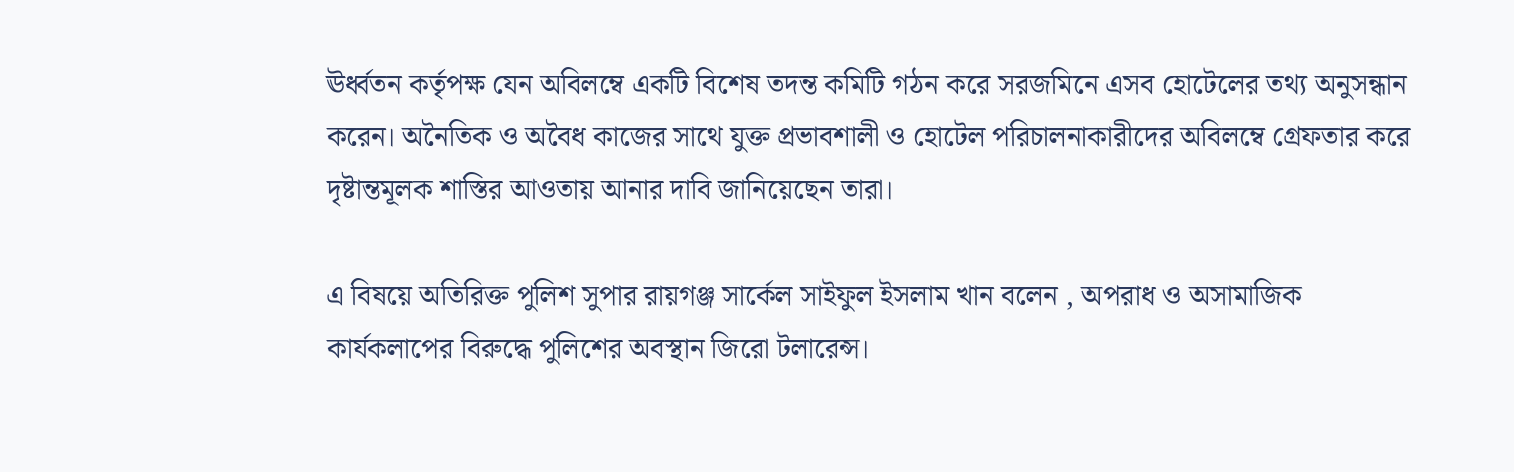ঊর্ধ্বতন কর্তৃপক্ষ যেন অবিলম্বে একটি বিশেষ তদন্ত কমিটি গঠন করে সরজমিনে এসব হোটেলের তথ্য অনুসন্ধান করেন। অনৈতিক ও অবৈধ কাজের সাথে যুক্ত প্রভাবশালী ও হোটেল পরিচালনাকারীদের অবিলম্বে গ্রেফতার করে দৃষ্টান্তমূলক শাস্তির আওতায় আনার দাবি জানিয়েছেন তারা।

এ বিষয়ে অতিরিক্ত পুলিশ সুপার রায়গঞ্জ সার্কেল সাইফুল ইসলাম খান বলেন , অপরাধ ও অসামাজিক কার্যকলাপের বিরুদ্ধে পুলিশের অবস্থান জিরো টলারেন্স।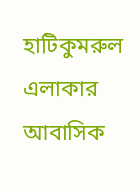হাটিকুমরুল এলাকার আবাসিক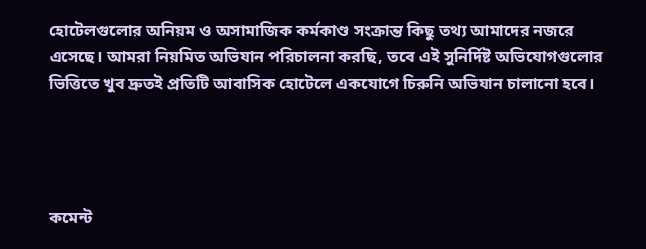হোটেলগুলোর অনিয়ম ও অসামাজিক কর্মকাণ্ড সংক্রান্ত কিছু তথ্য আমাদের নজরে এসেছে। আমরা নিয়মিত অভিযান পরিচালনা করছি, তবে এই সুনির্দিষ্ট অভিযোগগুলোর ভিত্তিতে খুব দ্রুতই প্রতিটি আবাসিক হোটেলে একযোগে চিরুনি অভিযান চালানো হবে।




কমেন্ট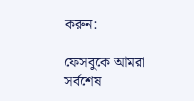করুন:

ফেসবুকে আমরা
সর্বশেষ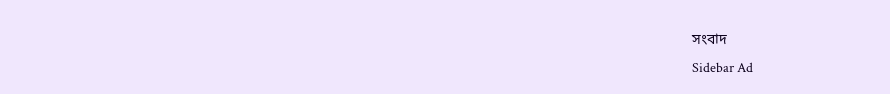সংবাদ
Sidebar Ad